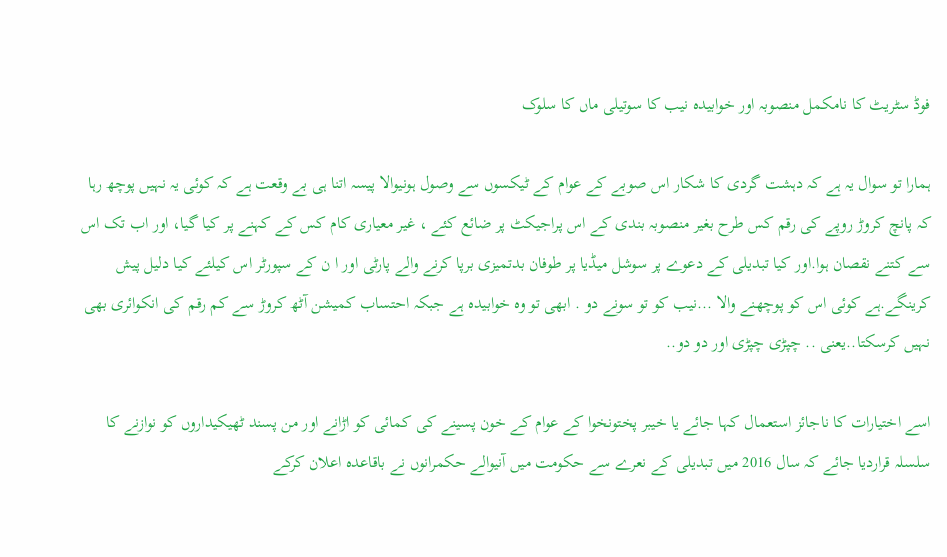فوڈ سٹریٹ کا نامکمل منصوبہ اور خوابیدہ نیب کا سوتیلی ماں کا سلوک

ہمارا تو سوال یہ ہے کہ دہشت گردی کا شکار اس صوبے کے عوام کے ٹیکسوں سے وصول ہونیوالا پیسہ اتنا ہی بے وقعت ہے کہ کوئی یہ نہیں پوچھ رہا کہ پانچ کروڑ روپے کی رقم کس طرح بغیر منصوبہ بندی کے اس پراجیکٹ پر ضائع کئے ، غیر معیاری کام کس کے کہنے پر کیا گیا، اور اب تک اس سے کتنے نقصان ہوا.اور کیا تبدیلی کے دعوے پر سوشل میڈیا پر طوفان بدتمیزی برپا کرنے والے پارٹی اور ا ن کے سپورٹر اس کیلئے کیا دلیل پیش کرینگے.ہے کوئی اس کو پوچھنے والا ...نیب کو تو سونے دو . ابھی تو وہ خوابیدہ ہے جبکہ احتساب کمیشن آٹھ کروڑ سے کم رقم کی انکوائری بھی نہیں کرسکتا..یعنی .. چپڑی چپڑی اور دو دو..

اسے اختیارات کا ناجائز استعمال کہا جائے یا خیبر پختونخوا کے عوام کے خون پسینے کی کمائی کو اڑانے اور من پسند ٹھیکیداروں کو نوازنے کا سلسلہ قراردیا جائے کہ سال 2016 میں تبدیلی کے نعرے سے حکومت میں آنیوالے حکمرانوں نے باقاعدہ اعلان کرکے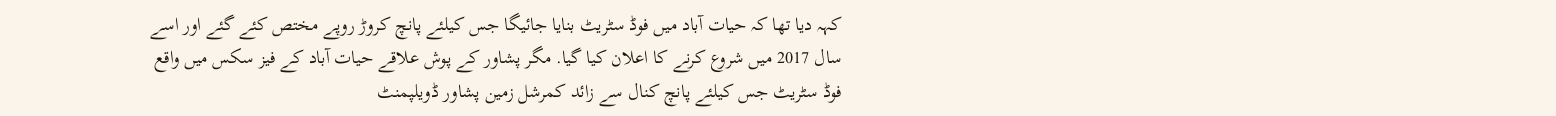کہہ دیا تھا کہ حیات آباد میں فوڈ سٹریٹ بنایا جائیگا جس کیلئے پانچ کروڑ روپے مختص کئے گئے اور اسے سال 2017 میں شروع کرنے کا اعلان کیا گیا. مگر پشاور کے پوش علاقے حیات آباد کے فیز سکس میں واقع فوڈ سٹریٹ جس کیلئے پانچ کنال سے زائد کمرشل زمین پشاور ڈویلپمنٹ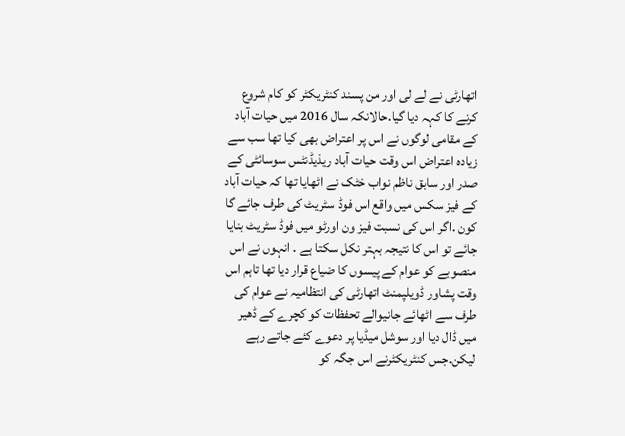اتھارٹی نے لے لی اور من پسند کنٹریکٹر کو کام شروع کرنے کا کہہ دیا گیا.حالانکہ سال 2016 میں حیات آباد کے مقامی لوگوں نے اس پر اعتراض بھی کیا تھا سب سے زیادہ اعتراض اس وقت حیات آباد ریذیڈنٹس سوسائٹی کے صدر اور سابق ناظم نواب خٹک نے اٹھایا تھا کہ حیات آباد کے فیز سکس میں واقع اس فوڈ سٹریٹ کی طرف جائے گا کون .اگر اس کی نسبت فیز ون اورٹو میں فوڈ سٹریٹ بنایا جائے تو اس کا نتیجہ بہتر نکل سکتا ہے . انہوں نے اس منصوبے کو عوام کے پیسوں کا ضیاع قرار دیا تھا تاہم اس وقت پشاور ڈویلپمنٹ اتھارٹی کی انتظامیہ نے عوام کی طرف سے اٹھائے جانیوالے تحفظات کو کچرے کے ڈھیر میں ڈال دیا اور سوشل میڈیا پر دعوے کئے جاتے رہے لیکن.جس کنٹریکٹرنے اس جگہ کو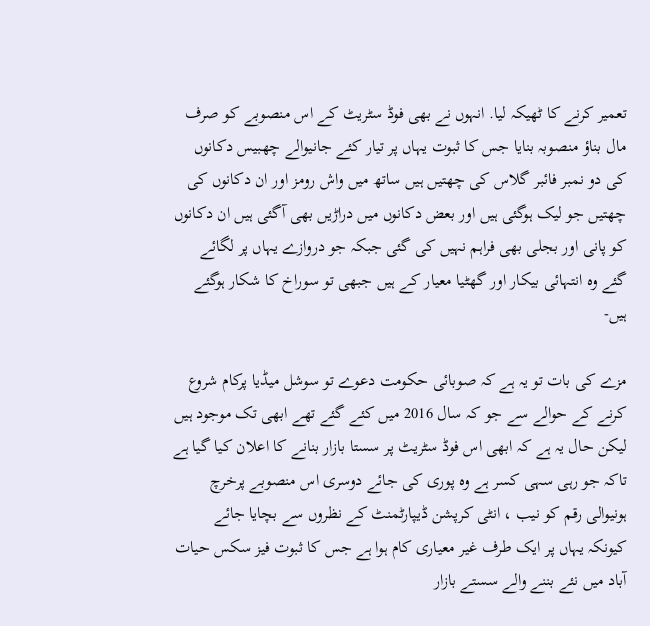تعمیر کرنے کا ٹھیکہ لیا. انہوں نے بھی فوڈ سٹریٹ کے اس منصوبے کو صرف مال بناؤ منصوبہ بنایا جس کا ثبوت یہاں پر تیار کئے جانیوالے چھبیس دکانوں کی دو نمبر فائبر گلاس کی چھتیں ہیں ساتھ میں واش رومز اور ان دکانوں کی چھتیں جو لیک ہوگئی ہیں اور بعض دکانوں میں دراڑیں بھی آگئی ہیں ان دکانوں کو پانی اور بجلی بھی فراہم نہیں کی گئی جبکہ جو دروازے یہاں پر لگائے گئے وہ انتہائی بیکار اور گھٹیا معیار کے ہیں جبھی تو سوراخ کا شکار ہوگئے ہیں-

مزے کی بات تو یہ ہے کہ صوبائی حکومت دعوے تو سوشل میڈیا پرکام شروع کرنے کے حوالے سے جو کہ سال 2016 میں کئے گئے تھے ابھی تک موجود ہیں لیکن حال یہ ہے کہ ابھی اس فوڈ سٹریٹ پر سستا بازار بنانے کا اعلان کیا گیا ہے تاکہ جو رہی سہی کسر ہے وہ پوری کی جائے دوسری اس منصوبے پرخرچ ہونیوالی رقم کو نیب ، انٹی کرپشن ڈیپارٹمنٹ کے نظروں سے بچایا جائے کیونکہ یہاں پر ایک طرف غیر معیاری کام ہوا ہے جس کا ثبوت فیز سکس حیات آباد میں نئے بننے والے سستے بازار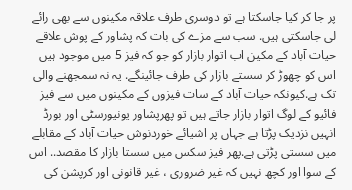پر جا کر کیا جاسکتا ہے تو دوسری طرف علاقہ مکینوں سے بھی رائے لی جاسکتی ہیں. سب سے مزے کی بات کہ پشاور کے پوش علاقے حیات آباد کے مکین اب اتوار بازار کو جو کہ فیز 5 میں موجود ہیں اس کو چھوڑ کر سستے بازار کی طرف جائینگے. یہ نہ سمجھنے والی تک ہے.کیونکہ حیات آباد کے سات فیزوں کے مکینوں میں سے فیز فائیو کے لوگ اتوار بازار جاتے ہیں تو پھرپشاور یونیورسٹی اور بورڈ انہیں نزدیک پڑتا ہے جہاں پر اشیائے خوردنوش حیات آباد کے مقابلے میں سستی پڑتی ہے.پھر فیز سکس میں سستا بازار کا مقصد.. اس کے سوا اور کچھ نہیں کہ غیر ضروری ، غیر قانونی اور کرپشن کی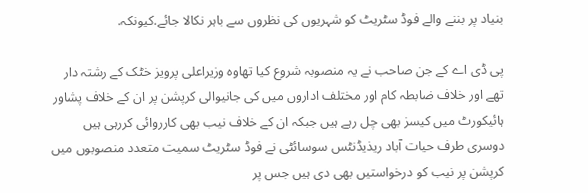بنیاد پر بننے والے فوڈ سٹریٹ کو شہریوں کی نظروں سے باہر نکالا جائے.کیونکہ.

پی ڈی اے کے جن صاحب نے یہ منصوبہ شروع کیا تھاوہ وزیراعلی پرویز خٹک کے رشتہ دار تھے اور خلاف ضابطہ کام اور مختلف اداروں میں کی جانیوالی کرپشن پر ان کے خلاف پشاور ہائیکورٹ میں کیسز بھی چل رہے ہیں جبکہ ان کے خلاف نیب بھی کارروائی کررہی ہیں دوسری طرف حیات آباد ریذیڈنٹس سوسائٹی نے فوڈ سٹریٹ سمیت متعدد منصوبوں میں کرپشن پر نیب کو درخواستیں بھی دی ہیں جس پر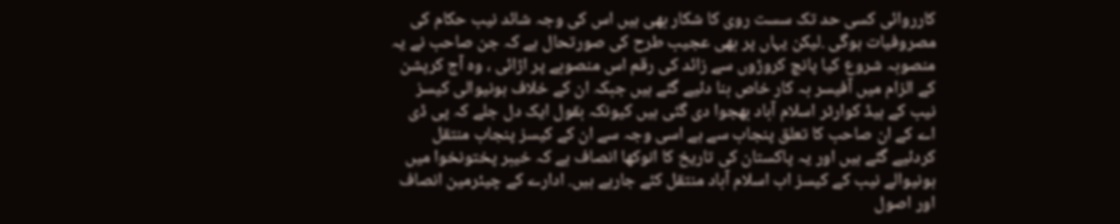کارروائی کسی حد تک سست روی کا شکار بھی ہیں اس کی وجہ شائد نیب حکام کی مصروفیات ہوگی .لیکن یہاں پر بھی عجیب طرح کی صورتحال ہے کہ جن صاحب نے یہ منصوبہ شروع کیا پانچ کروڑوں سے زائد کی رقم اس منصوبے پر اڑائی ، وہ آج کرپشن کے الزام میں آفیسر بہ کار خاص بنا دئیے گئے ہیں جبکہ ان کے خلاف ہونیوالی کیسز نیب کے ہیڈ کوارٹر اسلام آباد بھجوا دی گئی ہیں کیونکہ بقول ایک دل جلے کہ پی ڈی اے کے ان صاحب کا تعلق پنجاب سے ہے اسی وجہ سے ان کے کیسز پنجاب منتقل کردئیے گئے ہیں اور یہ پاکستان کی تاریخ کا انوکھا انصاف ہے کہ خیبر پختونخوا میں ہونیوالے نیب کے کیسز اب اسلام آباد منتقل کئے جارہے ہیں. ادارے کے چیئرمین انصاف اور اصول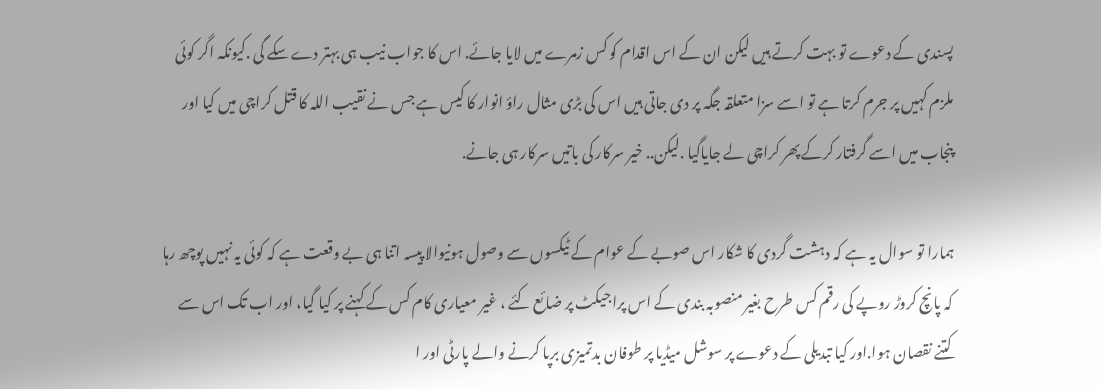پسندی کے دعوے تو بہت کرتے ہیں لیکن ان کے اس اقدام کو کس زمرے میں لایا جائے. اس کا جواب نیب ہی بہتر دے سکے گی .کیونکہ اگر کوئی ملزم کہیں پر جرم کرتا ہے تو اسے سزا متعلقہ جگہ پر دی جاتی ہیں اس کی بڑی مثال راؤ انوار کا کیس ہے جس نے نقیب اللہ کا قتل کراچی میں کیا اور پنجاب میں اسے گرفتار کرکے پھر کراچی لے جایاگیا .لیکن.. خیر سرکار کی باتیں سرکار ہی جانے.

ہمارا تو سوال یہ ہے کہ دہشت گردی کا شکار اس صوبے کے عوام کے ٹیکسوں سے وصول ہونیوالا پیسہ اتنا ہی بے وقعت ہے کہ کوئی یہ نہیں پوچھ رہا کہ پانچ کروڑ روپے کی رقم کس طرح بغیر منصوبہ بندی کے اس پراجیکٹ پر ضائع کئے ، غیر معیاری کام کس کے کہنے پر کیا گیا، اور اب تک اس سے کتنے نقصان ہوا.اور کیا تبدیلی کے دعوے پر سوشل میڈیا پر طوفان بدتمیزی برپا کرنے والے پارٹی اور ا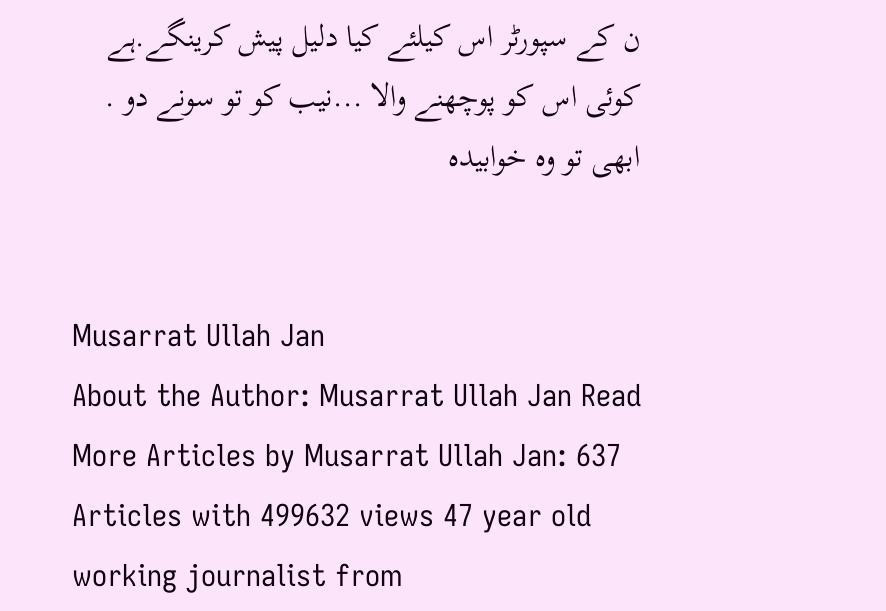ن کے سپورٹر اس کیلئے کیا دلیل پیش کرینگے.ہے کوئی اس کو پوچھنے والا ...نیب کو تو سونے دو . ابھی تو وہ خوابیدہ


Musarrat Ullah Jan
About the Author: Musarrat Ullah Jan Read More Articles by Musarrat Ullah Jan: 637 Articles with 499632 views 47 year old working journalist from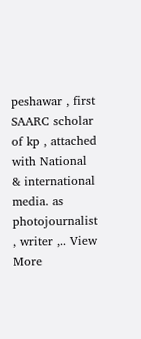peshawar , first SAARC scholar of kp , attached with National & international media. as photojournalist , writer ,.. View More